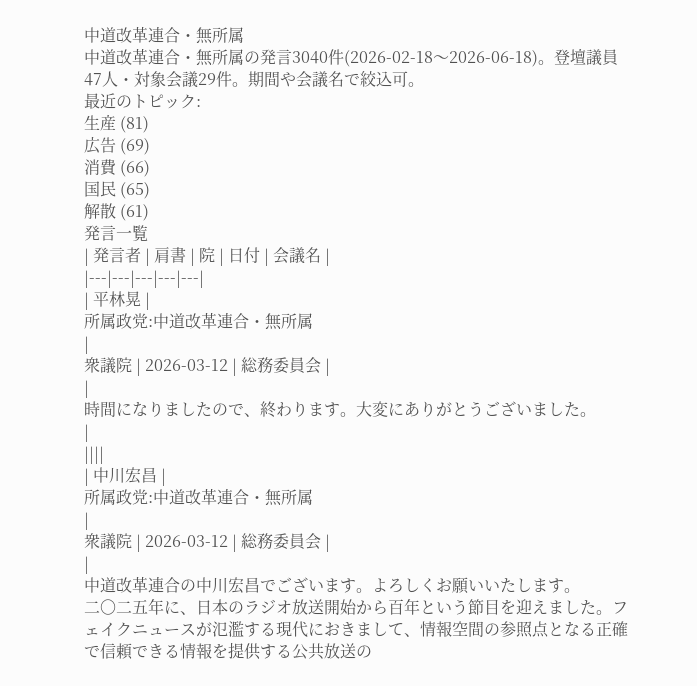中道改革連合・無所属
中道改革連合・無所属の発言3040件(2026-02-18〜2026-06-18)。登壇議員47人・対象会議29件。期間や会議名で絞込可。
最近のトピック:
生産 (81)
広告 (69)
消費 (66)
国民 (65)
解散 (61)
発言一覧
| 発言者 | 肩書 | 院 | 日付 | 会議名 |
|---|---|---|---|---|
| 平林晃 |
所属政党:中道改革連合・無所属
|
衆議院 | 2026-03-12 | 総務委員会 |
|
時間になりましたので、終わります。大変にありがとうございました。
|
||||
| 中川宏昌 |
所属政党:中道改革連合・無所属
|
衆議院 | 2026-03-12 | 総務委員会 |
|
中道改革連合の中川宏昌でございます。よろしくお願いいたします。
二〇二五年に、日本のラジオ放送開始から百年という節目を迎えました。フェイクニュースが氾濫する現代におきまして、情報空間の参照点となる正確で信頼できる情報を提供する公共放送の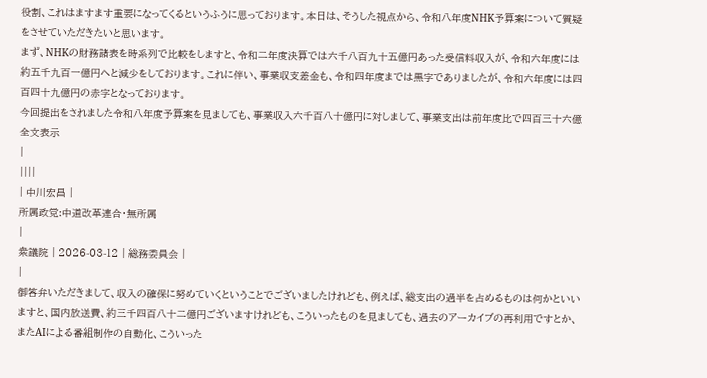役割、これはますます重要になってくるというふうに思っております。本日は、そうした視点から、令和八年度NHK予算案について質疑をさせていただきたいと思います。
まず、NHKの財務諸表を時系列で比較をしますと、令和二年度決算では六千八百九十五億円あった受信料収入が、令和六年度には約五千九百一億円へと減少をしております。これに伴い、事業収支差金も、令和四年度までは黒字でありましたが、令和六年度には四百四十九億円の赤字となっております。
今回提出をされました令和八年度予算案を見ましても、事業収入六千百八十億円に対しまして、事業支出は前年度比で四百三十六億
全文表示
|
||||
| 中川宏昌 |
所属政党:中道改革連合・無所属
|
衆議院 | 2026-03-12 | 総務委員会 |
|
御答弁いただきまして、収入の確保に努めていくということでございましたけれども、例えば、総支出の過半を占めるものは何かといいますと、国内放送費、約三千四百八十二億円ございますけれども、こういったものを見ましても、過去のアーカイブの再利用ですとか、またAIによる番組制作の自動化、こういった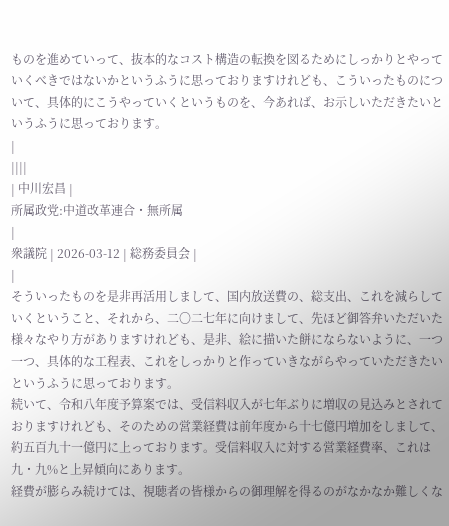ものを進めていって、抜本的なコスト構造の転換を図るためにしっかりとやっていくべきではないかというふうに思っておりますけれども、こういったものについて、具体的にこうやっていくというものを、今あれば、お示しいただきたいというふうに思っております。
|
||||
| 中川宏昌 |
所属政党:中道改革連合・無所属
|
衆議院 | 2026-03-12 | 総務委員会 |
|
そういったものを是非再活用しまして、国内放送費の、総支出、これを減らしていくということ、それから、二〇二七年に向けまして、先ほど御答弁いただいた様々なやり方がありますけれども、是非、絵に描いた餅にならないように、一つ一つ、具体的な工程表、これをしっかりと作っていきながらやっていただきたいというふうに思っております。
続いて、令和八年度予算案では、受信料収入が七年ぶりに増収の見込みとされておりますけれども、そのための営業経費は前年度から十七億円増加をしまして、約五百九十一億円に上っております。受信料収入に対する営業経費率、これは九・九%と上昇傾向にあります。
経費が膨らみ続けては、視聴者の皆様からの御理解を得るのがなかなか難しくな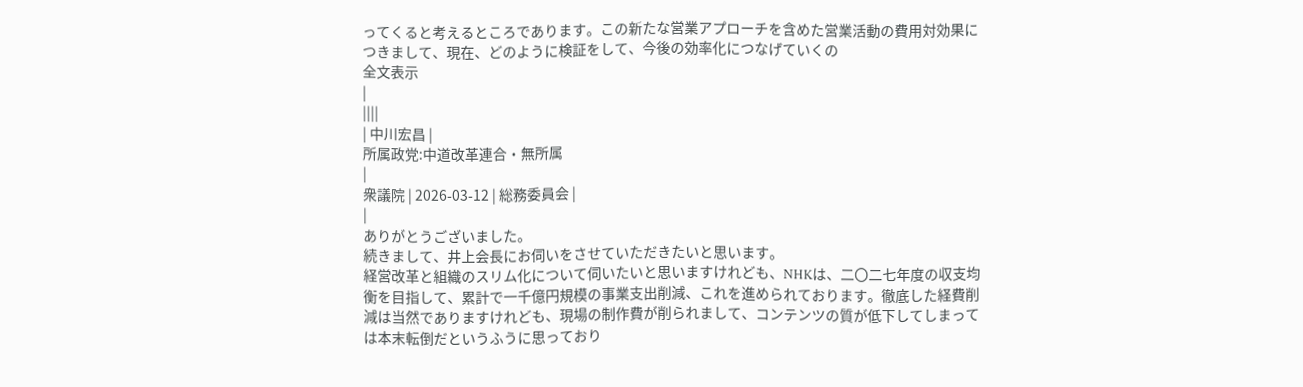ってくると考えるところであります。この新たな営業アプローチを含めた営業活動の費用対効果につきまして、現在、どのように検証をして、今後の効率化につなげていくの
全文表示
|
||||
| 中川宏昌 |
所属政党:中道改革連合・無所属
|
衆議院 | 2026-03-12 | 総務委員会 |
|
ありがとうございました。
続きまして、井上会長にお伺いをさせていただきたいと思います。
経営改革と組織のスリム化について伺いたいと思いますけれども、NHKは、二〇二七年度の収支均衡を目指して、累計で一千億円規模の事業支出削減、これを進められております。徹底した経費削減は当然でありますけれども、現場の制作費が削られまして、コンテンツの質が低下してしまっては本末転倒だというふうに思っており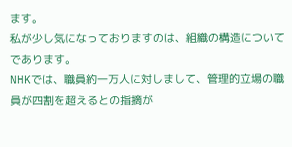ます。
私が少し気になっておりますのは、組織の構造についてであります。
NHKでは、職員約一万人に対しまして、管理的立場の職員が四割を超えるとの指摘が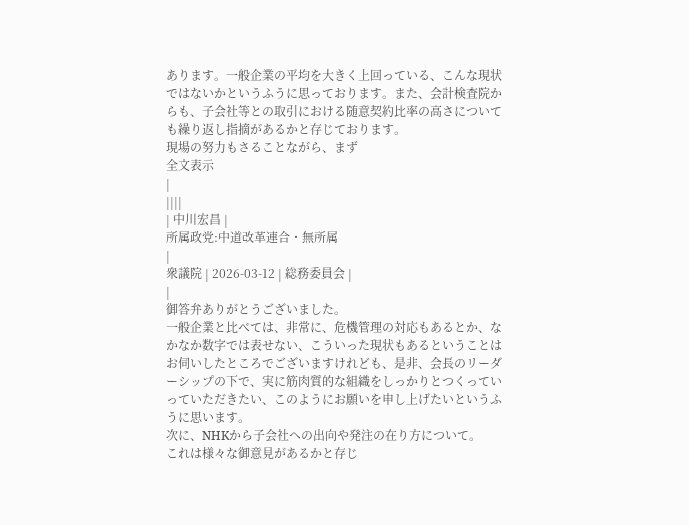あります。一般企業の平均を大きく上回っている、こんな現状ではないかというふうに思っております。また、会計検査院からも、子会社等との取引における随意契約比率の高さについても繰り返し指摘があるかと存じております。
現場の努力もさることながら、まず
全文表示
|
||||
| 中川宏昌 |
所属政党:中道改革連合・無所属
|
衆議院 | 2026-03-12 | 総務委員会 |
|
御答弁ありがとうございました。
一般企業と比べては、非常に、危機管理の対応もあるとか、なかなか数字では表せない、こういった現状もあるということはお伺いしたところでございますけれども、是非、会長のリーダーシップの下で、実に筋肉質的な組織をしっかりとつくっていっていただきたい、このようにお願いを申し上げたいというふうに思います。
次に、NHKから子会社への出向や発注の在り方について。
これは様々な御意見があるかと存じ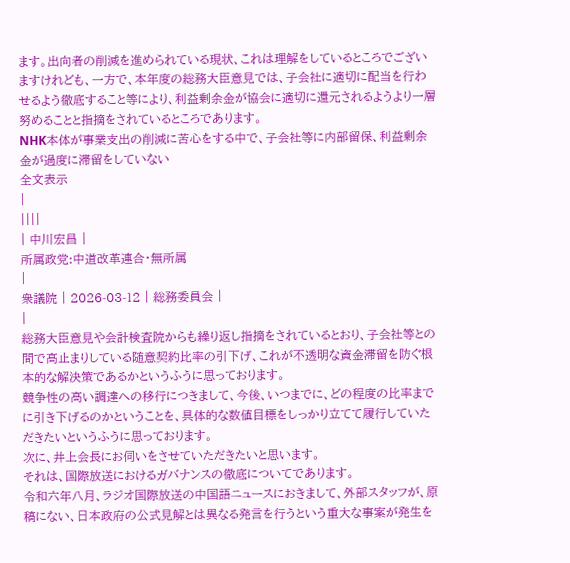ます。出向者の削減を進められている現状、これは理解をしているところでございますけれども、一方で、本年度の総務大臣意見では、子会社に適切に配当を行わせるよう徹底すること等により、利益剰余金が協会に適切に還元されるようより一層努めることと指摘をされているところであります。
NHK本体が事業支出の削減に苦心をする中で、子会社等に内部留保、利益剰余金が過度に滞留をしていない
全文表示
|
||||
| 中川宏昌 |
所属政党:中道改革連合・無所属
|
衆議院 | 2026-03-12 | 総務委員会 |
|
総務大臣意見や会計検査院からも繰り返し指摘をされているとおり、子会社等との間で高止まりしている随意契約比率の引下げ、これが不透明な資金滞留を防ぐ根本的な解決策であるかというふうに思っております。
競争性の高い調達への移行につきまして、今後、いつまでに、どの程度の比率までに引き下げるのかということを、具体的な数値目標をしっかり立てて履行していただきたいというふうに思っております。
次に、井上会長にお伺いをさせていただきたいと思います。
それは、国際放送におけるガバナンスの徹底についてであります。
令和六年八月、ラジオ国際放送の中国語ニュースにおきまして、外部スタッフが、原稿にない、日本政府の公式見解とは異なる発言を行うという重大な事案が発生を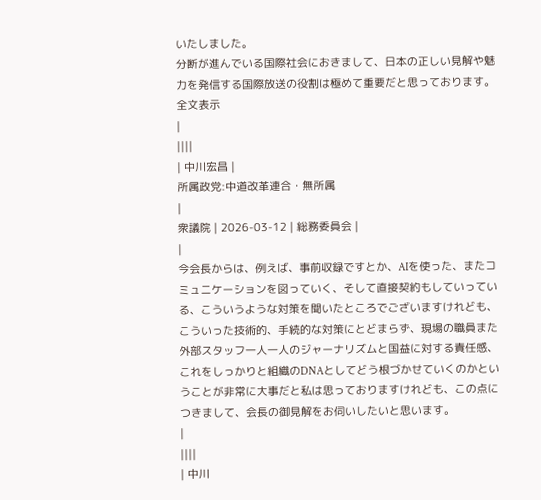いたしました。
分断が進んでいる国際社会におきまして、日本の正しい見解や魅力を発信する国際放送の役割は極めて重要だと思っております。
全文表示
|
||||
| 中川宏昌 |
所属政党:中道改革連合・無所属
|
衆議院 | 2026-03-12 | 総務委員会 |
|
今会長からは、例えば、事前収録ですとか、AIを使った、またコミュニケーションを図っていく、そして直接契約もしていっている、こういうような対策を聞いたところでございますけれども、こういった技術的、手続的な対策にとどまらず、現場の職員また外部スタッフ一人一人のジャーナリズムと国益に対する責任感、これをしっかりと組織のDNAとしてどう根づかせていくのかということが非常に大事だと私は思っておりますけれども、この点につきまして、会長の御見解をお伺いしたいと思います。
|
||||
| 中川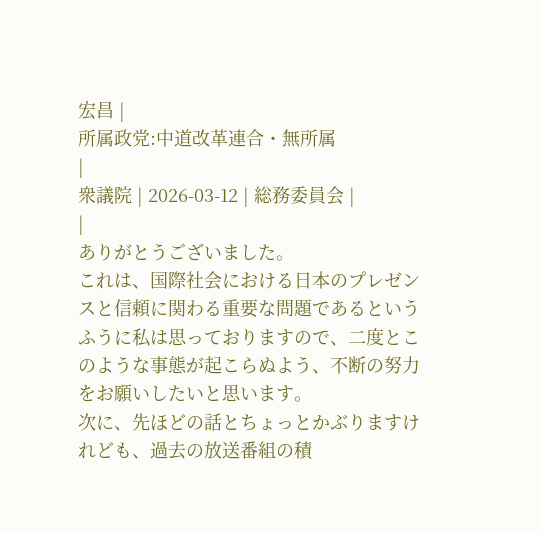宏昌 |
所属政党:中道改革連合・無所属
|
衆議院 | 2026-03-12 | 総務委員会 |
|
ありがとうございました。
これは、国際社会における日本のプレゼンスと信頼に関わる重要な問題であるというふうに私は思っておりますので、二度とこのような事態が起こらぬよう、不断の努力をお願いしたいと思います。
次に、先ほどの話とちょっとかぶりますけれども、過去の放送番組の積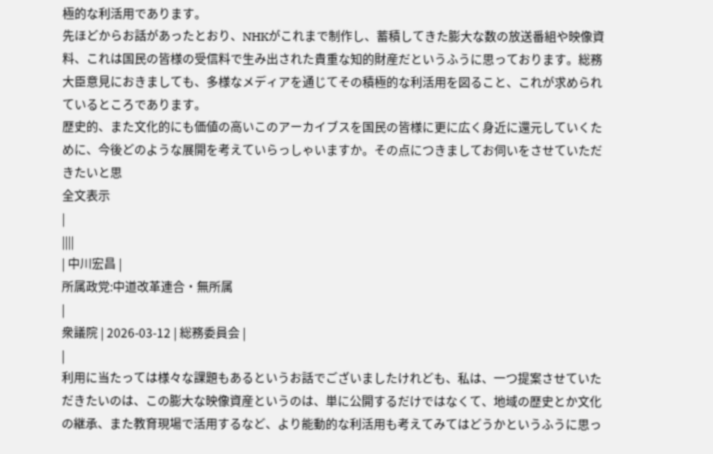極的な利活用であります。
先ほどからお話があったとおり、NHKがこれまで制作し、蓄積してきた膨大な数の放送番組や映像資料、これは国民の皆様の受信料で生み出された貴重な知的財産だというふうに思っております。総務大臣意見におきましても、多様なメディアを通じてその積極的な利活用を図ること、これが求められているところであります。
歴史的、また文化的にも価値の高いこのアーカイブスを国民の皆様に更に広く身近に還元していくために、今後どのような展開を考えていらっしゃいますか。その点につきましてお伺いをさせていただきたいと思
全文表示
|
||||
| 中川宏昌 |
所属政党:中道改革連合・無所属
|
衆議院 | 2026-03-12 | 総務委員会 |
|
利用に当たっては様々な課題もあるというお話でございましたけれども、私は、一つ提案させていただきたいのは、この膨大な映像資産というのは、単に公開するだけではなくて、地域の歴史とか文化の継承、また教育現場で活用するなど、より能動的な利活用も考えてみてはどうかというふうに思っ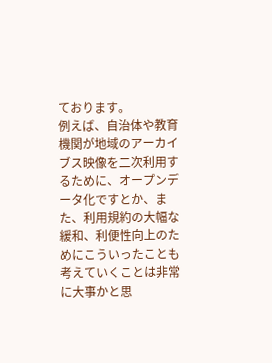ております。
例えば、自治体や教育機関が地域のアーカイブス映像を二次利用するために、オープンデータ化ですとか、また、利用規約の大幅な緩和、利便性向上のためにこういったことも考えていくことは非常に大事かと思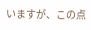いますが、この点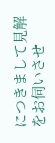につきまして見解をお伺いさせ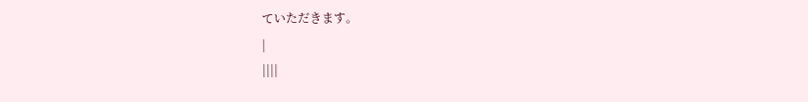ていただきます。
|
||||